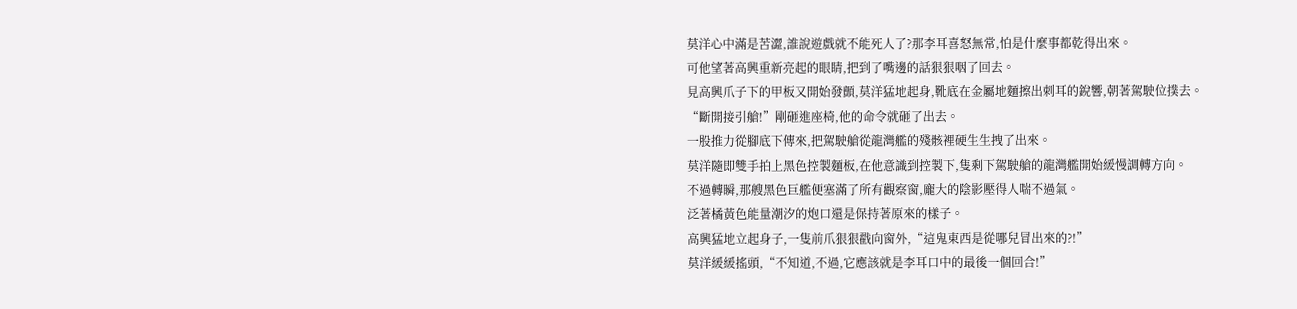莫洋心中滿是苦澀,誰說遊戲就不能死人了?那李耳喜怒無常,怕是什麼事都乾得出來。
可他望著高興重新亮起的眼睛,把到了嘴邊的話狠狠咽了回去。
見高興爪子下的甲板又開始發顫,莫洋猛地起身,靴底在金屬地麵擦出刺耳的銳響,朝著駕駛位撲去。
“斷開接引艙!”剛砸進座椅,他的命令就砸了出去。
一股推力從腳底下傳來,把駕駛艙從龍灣艦的殘骸裡硬生生拽了出來。
莫洋隨即雙手拍上黑色控製麵板,在他意識到控製下,隻剩下駕駛艙的龍灣艦開始緩慢調轉方向。
不過轉瞬,那艘黑色巨艦便塞滿了所有觀察窗,龐大的陰影壓得人喘不過氣。
泛著橘黃色能量潮汐的炮口還是保持著原來的樣子。
高興猛地立起身子,一隻前爪狠狠戳向窗外,“這鬼東西是從哪兒冒出來的?!”
莫洋緩緩搖頭,“不知道,不過,它應該就是李耳口中的最後一個回合!”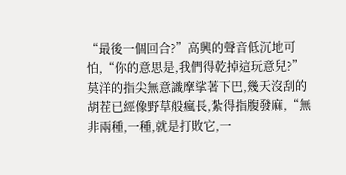“最後一個回合?”高興的聲音低沉地可怕,“你的意思是,我們得乾掉這玩意兒?”
莫洋的指尖無意識摩挲著下巴,幾天沒刮的胡茬已經像野草般瘋長,紮得指腹發麻,“無非兩種,一種,就是打敗它,一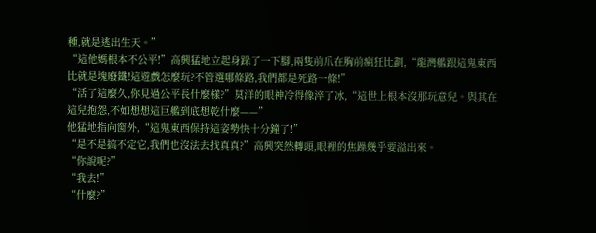種,就是逃出生天。”
“這他媽根本不公平!”高興猛地立起身跺了一下腳,兩隻前爪在胸前瘋狂比劃,“龍灣艦跟這鬼東西比就是塊廢鐵!這遊戲怎麼玩?不管選哪條路,我們都是死路一條!”
“活了這麼久,你見過公平長什麼樣?”莫洋的眼神冷得像淬了冰,“這世上根本沒那玩意兒。與其在這兒抱怨,不如想想這巨艦到底想乾什麼——”
他猛地指向窗外,“這鬼東西保持這姿勢快十分鐘了!”
“是不是搞不定它,我們也沒法去找真真?”高興突然轉頭,眼裡的焦躁幾乎要溢出來。
“你說呢?”
“我去!”
“什麼?”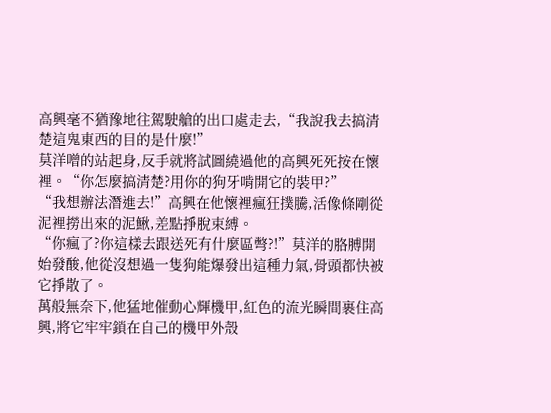高興毫不猶豫地往駕駛艙的出口處走去,“我說我去搞清楚這鬼東西的目的是什麼!”
莫洋噌的站起身,反手就將試圖繞過他的高興死死按在懷裡。“你怎麼搞清楚?用你的狗牙啃開它的裝甲?”
“我想辦法潛進去!”高興在他懷裡瘋狂撲騰,活像條剛從泥裡撈出來的泥鰍,差點掙脫束縛。
“你瘋了?你這樣去跟送死有什麼區彆?!”莫洋的胳膊開始發酸,他從沒想過一隻狗能爆發出這種力氣,骨頭都快被它掙散了。
萬般無奈下,他猛地催動心輝機甲,紅色的流光瞬間裹住高興,將它牢牢鎖在自己的機甲外殼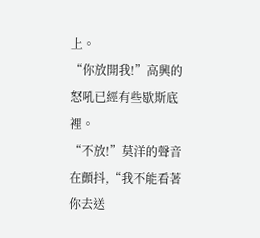上。
“你放開我!”高興的怒吼已經有些歇斯底裡。
“不放!”莫洋的聲音在顫抖,“我不能看著你去送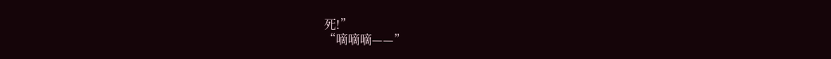死!”
“嘀嘀嘀——”